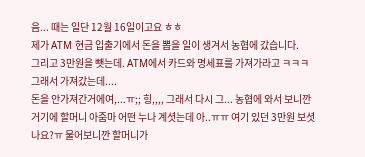음... 때는 일단 12월 16일이고요 ㅎㅎ
제가 ATM 현금 입출기에서 돈을 뽑을 일이 생겨서 농협에 갔습니다.
그리고 3만원을 뺏는데. ATM에서 카드와 명세표를 가져가라고 ㅋㅋㅋ
그래서 가져갔는데....
돈을 안가져간거에여,...ㅠ;; 힝,,,, 그래서 다시 그... 농협에 와서 보니깐 거기에 할머니 아줌마 어떤 누나 계셧는데 아..ㅠㅠ 여기 있던 3만원 보셧나요?ㅠ 물어보니깐 할머니가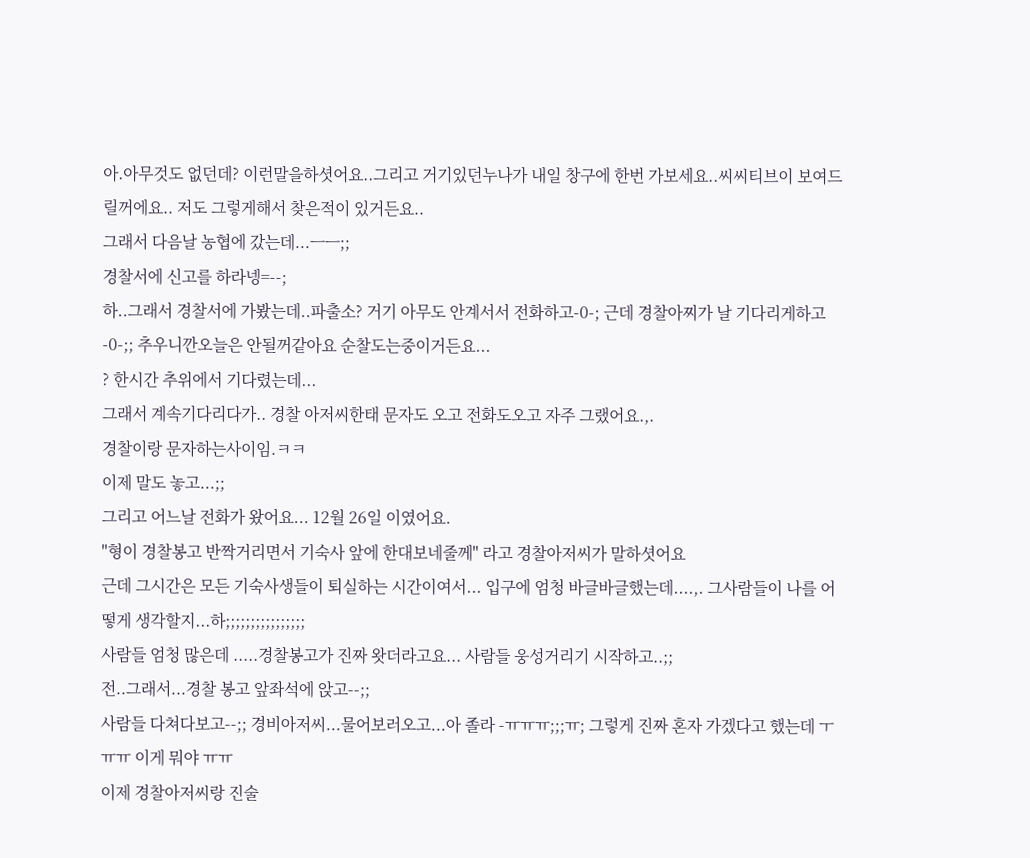아.아무것도 없던데? 이런말을하셧어요..그리고 거기있던누나가 내일 창구에 한번 가보세요..씨씨티브이 보여드릴꺼에요.. 저도 그렇게해서 찾은적이 있거든요..
그래서 다음날 농협에 갔는데...ㅡㅡ;;
경찰서에 신고를 하라넹=--;
하..그래서 경찰서에 가봤는데..파출소? 거기 아무도 안계서서 전화하고-0-; 근데 경찰아찌가 날 기다리게하고-0-;; 추우니깐오늘은 안될꺼같아요 순찰도는중이거든요...
? 한시간 추위에서 기다렸는데...
그래서 계속기다리다가.. 경찰 아저씨한태 문자도 오고 전화도오고 자주 그랬어요.,.
경찰이랑 문자하는사이임.ㅋㅋ
이제 말도 놓고...;;
그리고 어느날 전화가 왔어요... 12월 26일 이였어요.
"형이 경찰봉고 반짝거리면서 기숙사 앞에 한대보네줄께" 라고 경찰아저씨가 말하셧어요
근데 그시간은 모든 기숙사생들이 퇴실하는 시간이여서... 입구에 엄청 바글바글했는데....,. 그사람들이 나를 어떻게 생각할지...하;;;;;;;;;;;;;;;;
사람들 엄청 많은데 .....경찰봉고가 진짜 왓더라고요... 사람들 웅성거리기 시작하고..;;
전..그래서...경찰 봉고 앞좌석에 앉고--;;
사람들 다쳐다보고--;; 경비아저씨...물어보러오고...아 졸라 -ㅠㅠㅠ;;;ㅠ; 그렇게 진짜 혼자 가겠다고 했는데 ㅜㅠㅠ 이게 뭐야 ㅠㅠ
이제 경찰아저씨랑 진술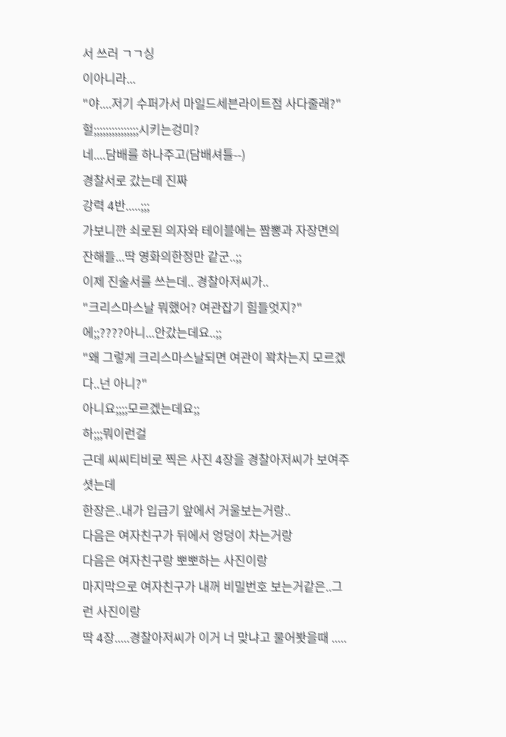서 쓰러 ㄱㄱ싱
이아니라...
"야....저기 수퍼가서 마일드세븐라이트점 사다줄래?"
헐;;;;;;;;;;;;;;;시키는겅미?
네....담배를 하나주고(담배셔틀--)
경찰서로 갔는데 진짜
강력 4반.....;;;
가보니깐 쇠로된 의자와 테이블에는 짬뽕과 자장면의 잔해들...딱 영화의한정만 같군..;;
이제 진술서를 쓰는데.. 경찰아저씨가..
"크리스마스날 뭐했어? 여관잡기 힘들엇지?"
에;;????아니...안갔는데요..;;
"왜 그렇게 크리스마스날되면 여관이 꽉차는지 모르겠다..넌 아니?"
아니요;;;;모르겠는데요;;
하;;;뭐이런걸
근데 씨씨티비로 찍은 사진 4장을 경찰아저씨가 보여주셧는데
한장은..내가 입급기 앞에서 거울보는거랑..
다음은 여자친구가 뒤에서 엉덩이 차는거랑
다음은 여자친구랑 뽀뽀하는 사진이랑
마지막으로 여자친구가 내꺼 비밀번호 보는거같은..그런 사진이랑
딱 4장.....경찰아저씨가 이거 너 맞냐고 물어봣을때 .....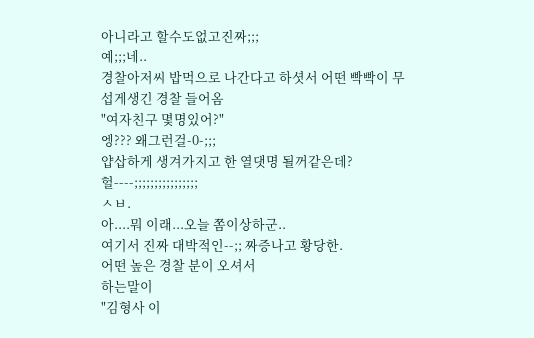아니라고 할수도없고진짜;;;
예;;;네..
경찰아저씨 밥먹으로 나간다고 하셧서 어떤 빡빡이 무섭게생긴 경찰 들어옴
"여자친구 몇명있어?"
엥??? 왜그런걸-0-;;;
얍삽하게 생겨가지고 한 열댓명 될꺼같은데?
헐----;;;;;;;;;;;;;;;;
ㅅㅂ.
아....뭐 이래...오늘 쫌이상하군..
여기서 진짜 대박적인--;; 짜증나고 황당한.
어떤 높은 경찰 분이 오셔서
하는말이
"김형사 이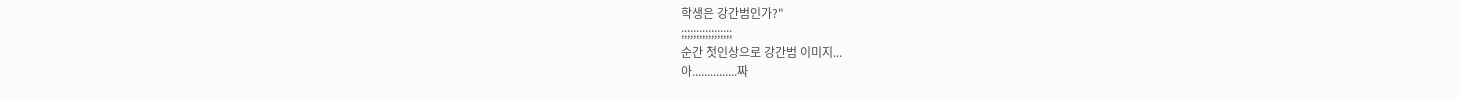학생은 강간범인가?"
;;;;;;;;;;;;;;;;;
순간 첫인상으로 강간범 이미지...
아...............짜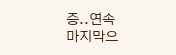증..연속
마지막으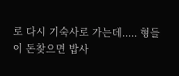로 다시 기숙사로 가는데..... 형들이 돈찾으면 밥사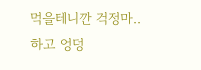먹을테니깐 걱정마..하고 엉덩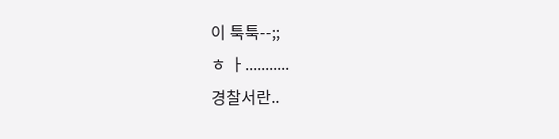이 툭툭--;;
ㅎ ㅏ...........
경찰서란..